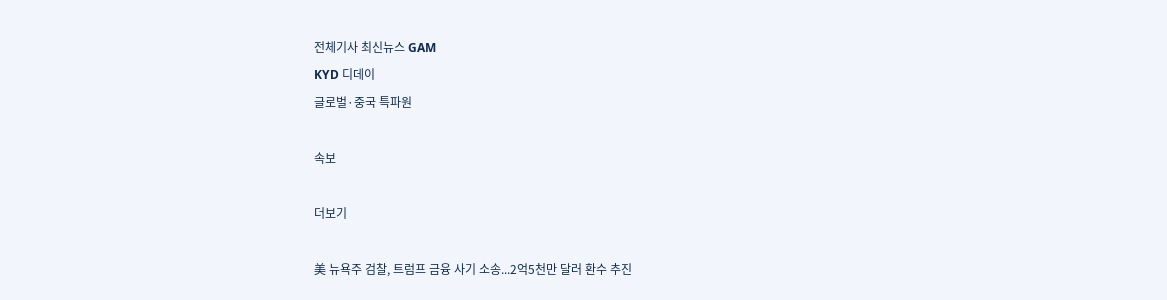전체기사 최신뉴스 GAM
KYD 디데이
글로벌·중국 특파원

속보

더보기

美 뉴욕주 검찰, 트럼프 금융 사기 소송...2억5천만 달러 환수 추진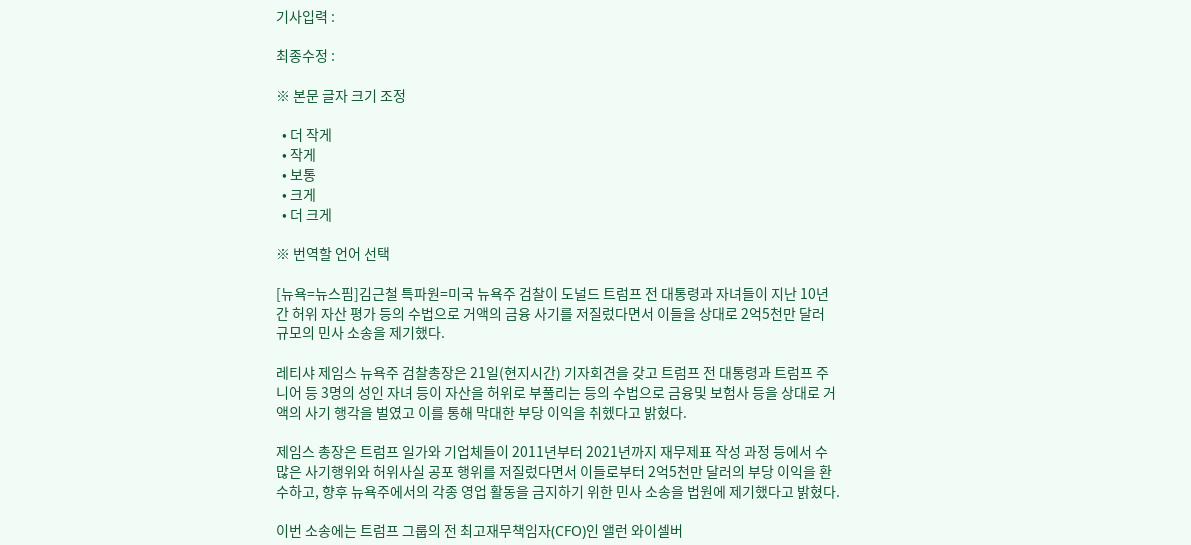기사입력 :

최종수정 :

※ 본문 글자 크기 조정

  • 더 작게
  • 작게
  • 보통
  • 크게
  • 더 크게

※ 번역할 언어 선택

[뉴욕=뉴스핌]김근철 특파원=미국 뉴욕주 검찰이 도널드 트럼프 전 대통령과 자녀들이 지난 10년간 허위 자산 평가 등의 수법으로 거액의 금융 사기를 저질렀다면서 이들을 상대로 2억5천만 달러 규모의 민사 소송을 제기했다.

레티샤 제임스 뉴욕주 검찰총장은 21일(현지시간) 기자회견을 갖고 트럼프 전 대통령과 트럼프 주니어 등 3명의 성인 자녀 등이 자산을 허위로 부풀리는 등의 수법으로 금융및 보험사 등을 상대로 거액의 사기 행각을 벌였고 이를 통해 막대한 부당 이익을 취헸다고 밝혔다.

제임스 총장은 트럼프 일가와 기업체들이 2011년부터 2021년까지 재무제표 작성 과정 등에서 수많은 사기행위와 허위사실 공포 행위를 저질렀다면서 이들로부터 2억5천만 달러의 부당 이익을 환수하고, 향후 뉴욕주에서의 각종 영업 활동을 금지하기 위한 민사 소송을 법원에 제기했다고 밝혔다.

이번 소송에는 트럼프 그룹의 전 최고재무책임자(CFO)인 앨런 와이셀버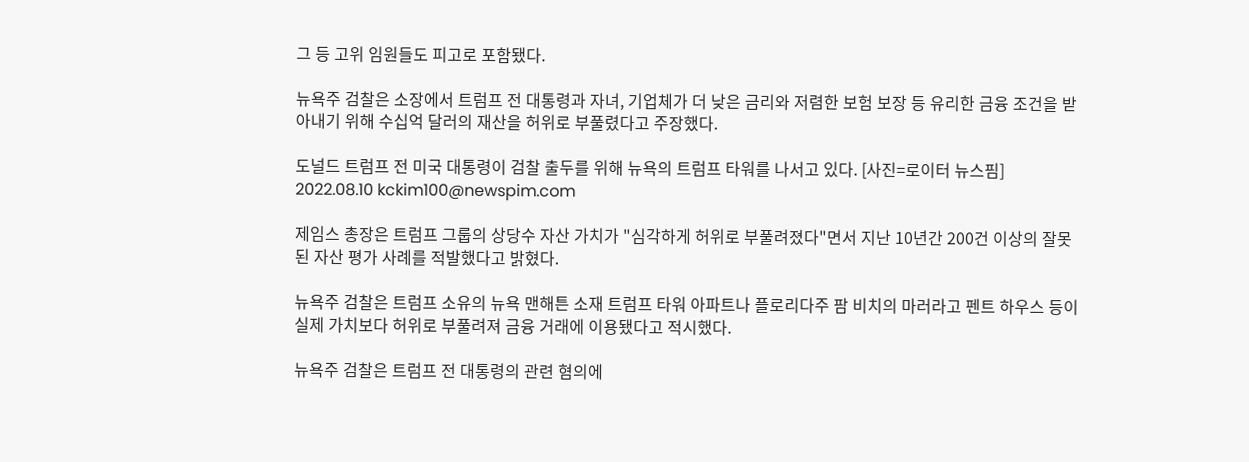그 등 고위 임원들도 피고로 포함됐다.

뉴욕주 검찰은 소장에서 트럼프 전 대통령과 자녀, 기업체가 더 낮은 금리와 저렴한 보험 보장 등 유리한 금융 조건을 받아내기 위해 수십억 달러의 재산을 허위로 부풀렸다고 주장했다.

도널드 트럼프 전 미국 대통령이 검찰 출두를 위해 뉴욕의 트럼프 타워를 나서고 있다. [사진=로이터 뉴스핌] 2022.08.10 kckim100@newspim.com

제임스 총장은 트럼프 그룹의 상당수 자산 가치가 "심각하게 허위로 부풀려졌다"면서 지난 10년간 200건 이상의 잘못된 자산 평가 사례를 적발했다고 밝혔다.

뉴욕주 검찰은 트럼프 소유의 뉴욕 맨해튼 소재 트럼프 타워 아파트나 플로리다주 팜 비치의 마러라고 펜트 하우스 등이 실제 가치보다 허위로 부풀려져 금융 거래에 이용됐다고 적시했다.

뉴욕주 검찰은 트럼프 전 대통령의 관련 혐의에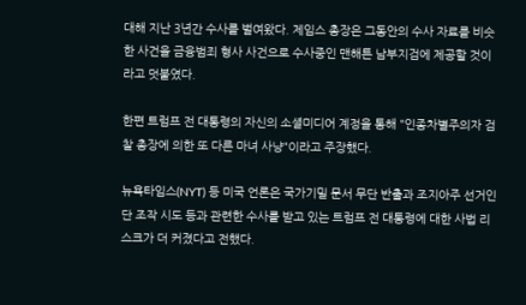대해 지난 3년간 수사를 벌여왔다. 제임스 총장은 그동안의 수사 자료를 비슷한 사건을 금융범죄 형사 사건으로 수사중인 맨해튼 남부지검에 제공할 것이라고 덧붙였다.

한편 트럼프 전 대통령의 자신의 소셜미디어 계정을 통해 "인종차별주의자 검찰 총장에 의한 또 다른 마녀 사냥"이라고 주장했다.

뉴욕타임스(NYT) 등 미국 언론은 국가기밀 문서 무단 반출과 조지아주 선거인단 조작 시도 등과 관련한 수사를 받고 있는 트럼프 전 대통령에 대한 사법 리스크가 더 커졌다고 전했다.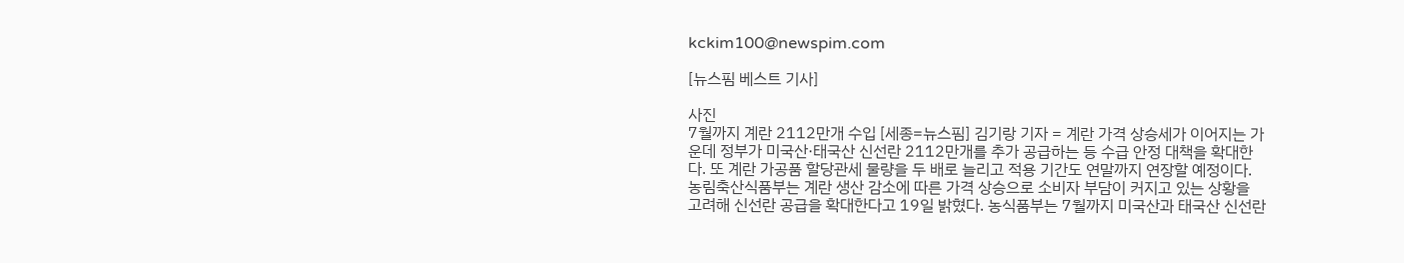kckim100@newspim.com

[뉴스핌 베스트 기사]

사진
7월까지 계란 2112만개 수입 [세종=뉴스핌] 김기랑 기자 = 계란 가격 상승세가 이어지는 가운데 정부가 미국산·태국산 신선란 2112만개를 추가 공급하는 등 수급 안정 대책을 확대한다. 또 계란 가공품 할당관세 물량을 두 배로 늘리고 적용 기간도 연말까지 연장할 예정이다. 농림축산식품부는 계란 생산 감소에 따른 가격 상승으로 소비자 부담이 커지고 있는 상황을 고려해 신선란 공급을 확대한다고 19일 밝혔다. 농식품부는 7월까지 미국산과 태국산 신선란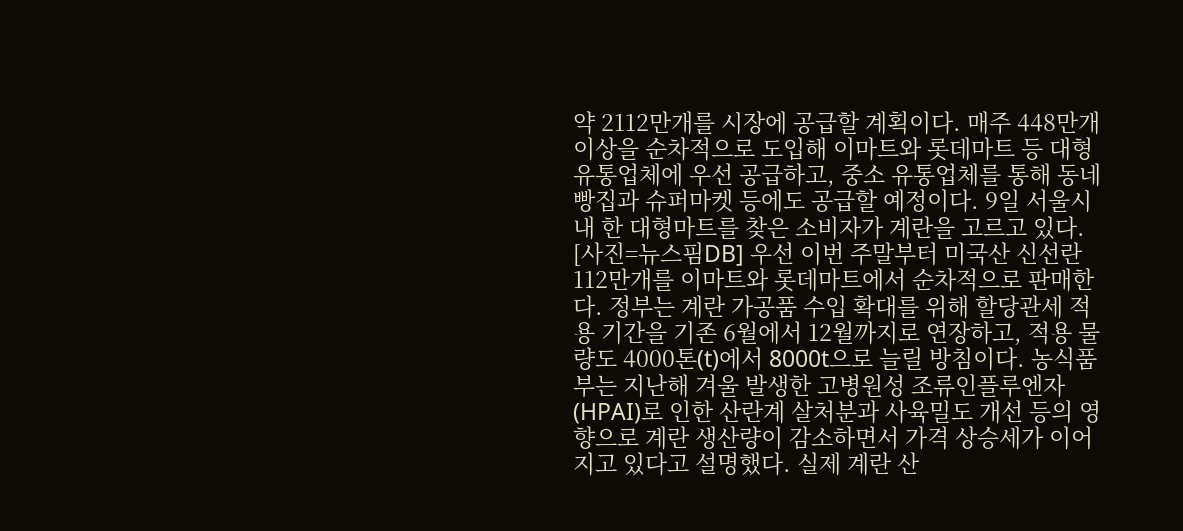약 2112만개를 시장에 공급할 계획이다. 매주 448만개 이상을 순차적으로 도입해 이마트와 롯데마트 등 대형 유통업체에 우선 공급하고, 중소 유통업체를 통해 동네 빵집과 슈퍼마켓 등에도 공급할 예정이다. 9일 서울시내 한 대형마트를 찾은 소비자가 계란을 고르고 있다. [사진=뉴스핌DB] 우선 이번 주말부터 미국산 신선란 112만개를 이마트와 롯데마트에서 순차적으로 판매한다. 정부는 계란 가공품 수입 확대를 위해 할당관세 적용 기간을 기존 6월에서 12월까지로 연장하고, 적용 물량도 4000톤(t)에서 8000t으로 늘릴 방침이다. 농식품부는 지난해 겨울 발생한 고병원성 조류인플루엔자(HPAI)로 인한 산란계 살처분과 사육밀도 개선 등의 영향으로 계란 생산량이 감소하면서 가격 상승세가 이어지고 있다고 설명했다. 실제 계란 산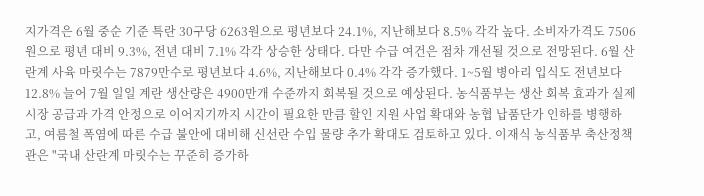지가격은 6월 중순 기준 특란 30구당 6263원으로 평년보다 24.1%, 지난해보다 8.5% 각각 높다. 소비자가격도 7506원으로 평년 대비 9.3%, 전년 대비 7.1% 각각 상승한 상태다. 다만 수급 여건은 점차 개선될 것으로 전망된다. 6월 산란계 사육 마릿수는 7879만수로 평년보다 4.6%, 지난해보다 0.4% 각각 증가했다. 1~5월 병아리 입식도 전년보다 12.8% 늘어 7월 일일 계란 생산량은 4900만개 수준까지 회복될 것으로 예상된다. 농식품부는 생산 회복 효과가 실제 시장 공급과 가격 안정으로 이어지기까지 시간이 필요한 만큼 할인 지원 사업 확대와 농협 납품단가 인하를 병행하고, 여름철 폭염에 따른 수급 불안에 대비해 신선란 수입 물량 추가 확대도 검토하고 있다. 이재식 농식품부 축산정책관은 "국내 산란계 마릿수는 꾸준히 증가하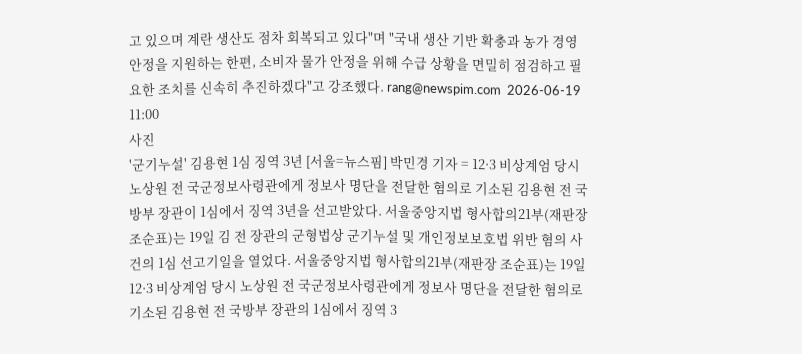고 있으며 계란 생산도 점차 회복되고 있다"며 "국내 생산 기반 확충과 농가 경영 안정을 지원하는 한편, 소비자 물가 안정을 위해 수급 상황을 면밀히 점검하고 필요한 조치를 신속히 추진하겠다"고 강조했다. rang@newspim.com  2026-06-19 11:00
사진
'군기누설' 김용현 1심 징역 3년 [서울=뉴스핌] 박민경 기자 = 12·3 비상계엄 당시 노상원 전 국군정보사령관에게 정보사 명단을 전달한 혐의로 기소된 김용현 전 국방부 장관이 1심에서 징역 3년을 선고받았다. 서울중앙지법 형사합의21부(재판장 조순표)는 19일 김 전 장관의 군형법상 군기누설 및 개인정보보호법 위반 혐의 사건의 1심 선고기일을 열었다. 서울중앙지법 형사합의21부(재판장 조순표)는 19일 12·3 비상계엄 당시 노상원 전 국군정보사령관에게 정보사 명단을 전달한 혐의로 기소된 김용현 전 국방부 장관의 1심에서 징역 3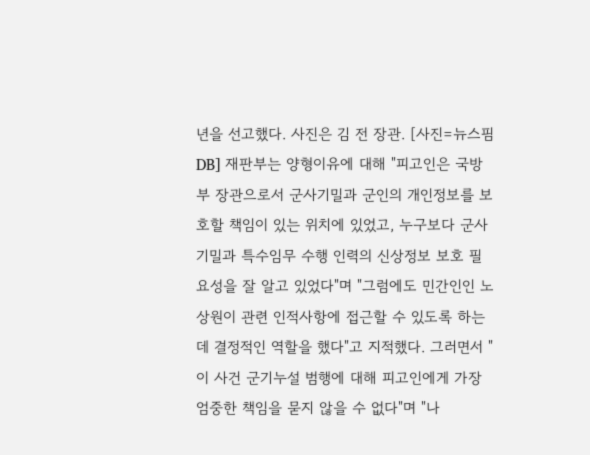년을 선고했다. 사진은 김 전 장관. [사진=뉴스핌 DB] 재판부는 양형이유에 대해 "피고인은 국방부 장관으로서 군사기밀과 군인의 개인정보를 보호할 책임이 있는 위치에 있었고, 누구보다 군사기밀과 특수임무 수행 인력의 신상정보 보호 필요성을 잘 알고 있었다"며 "그럼에도 민간인인 노상원이 관련 인적사항에 접근할 수 있도록 하는 데 결정적인 역할을 했다"고 지적했다. 그러면서 "이 사건 군기누설 범행에 대해 피고인에게 가장 엄중한 책임을 묻지 않을 수 없다"며 "나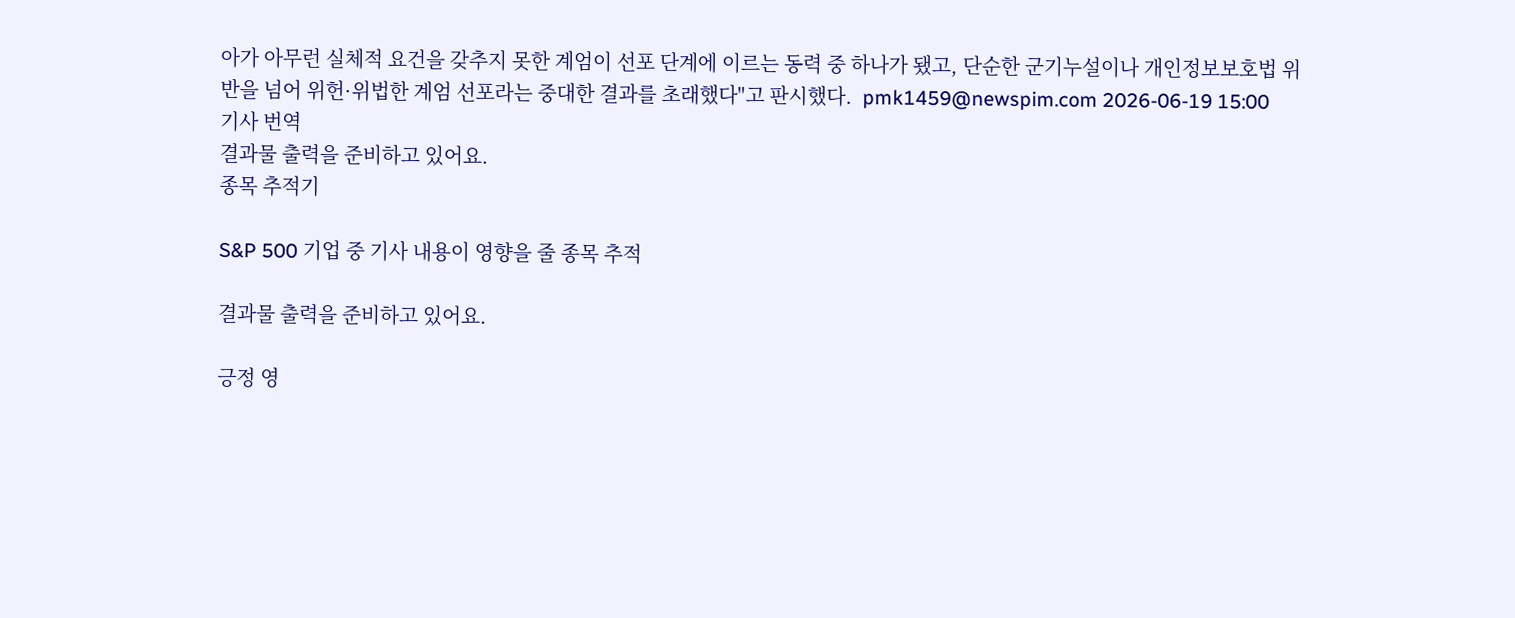아가 아무런 실체적 요건을 갖추지 못한 계엄이 선포 단계에 이르는 동력 중 하나가 됐고, 단순한 군기누설이나 개인정보보호법 위반을 넘어 위헌·위법한 계엄 선포라는 중대한 결과를 초래했다"고 판시했다.  pmk1459@newspim.com 2026-06-19 15:00
기사 번역
결과물 출력을 준비하고 있어요.
종목 추적기

S&P 500 기업 중 기사 내용이 영향을 줄 종목 추적

결과물 출력을 준비하고 있어요.

긍정 영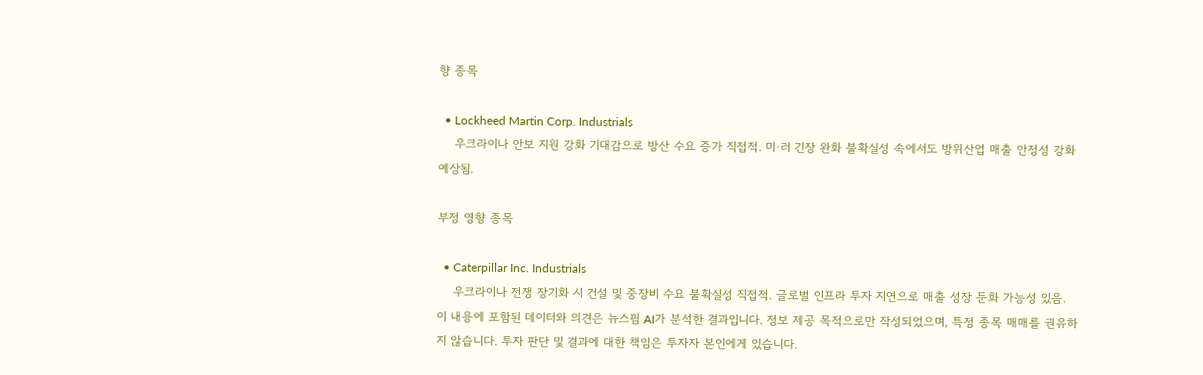향 종목

  • Lockheed Martin Corp. Industrials
    우크라이나 안보 지원 강화 기대감으로 방산 수요 증가 직접적. 미·러 긴장 완화 불확실성 속에서도 방위산업 매출 안정성 강화 예상됨.

부정 영향 종목

  • Caterpillar Inc. Industrials
    우크라이나 전쟁 장기화 시 건설 및 중장비 수요 불확실성 직접적. 글로벌 인프라 투자 지연으로 매출 성장 둔화 가능성 있음.
이 내용에 포함된 데이터와 의견은 뉴스핌 AI가 분석한 결과입니다. 정보 제공 목적으로만 작성되었으며, 특정 종목 매매를 권유하지 않습니다. 투자 판단 및 결과에 대한 책임은 투자자 본인에게 있습니다.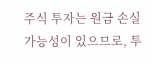주식 투자는 원금 손실 가능성이 있으므로, 투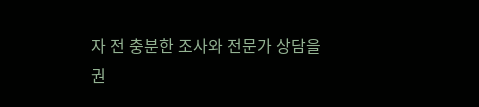자 전 충분한 조사와 전문가 상담을 권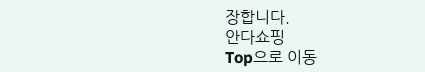장합니다.
안다쇼핑
Top으로 이동